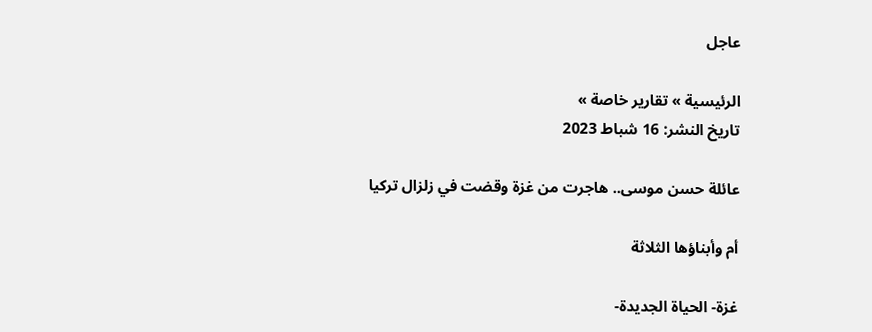عاجل

الرئيسية » تقارير خاصة »
تاريخ النشر: 16 شباط 2023

عائلة حسن موسى.. هاجرت من غزة وقضت في زلزال تركيا

أم وأبناؤها الثلاثة

غزة- الحياة الجديدة-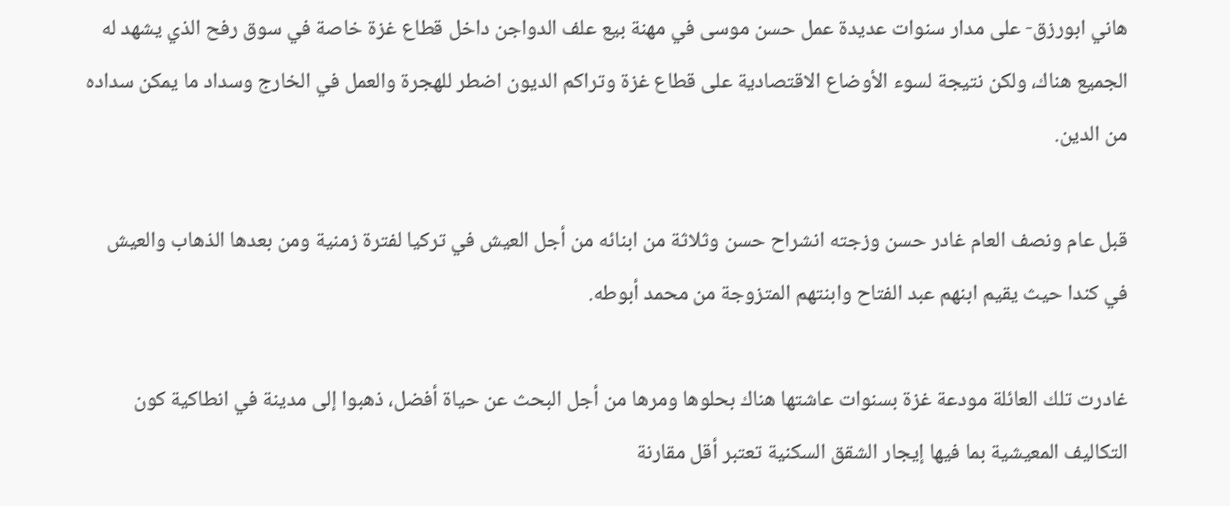هاني ابورزق- على مدار سنوات عديدة عمل حسن موسى في مهنة بيع علف الدواجن داخل قطاع غزة خاصة في سوق رفح الذي يشهد له الجميع هناك، ولكن نتيجة لسوء الأوضاع الاقتصادية على قطاع غزة وتراكم الديون اضطر للهجرة والعمل في الخارج وسداد ما يمكن سداده من الدين.

قبل عام ونصف العام غادر حسن وزجته انشراح حسن وثلاثة من ابنائه من أجل العيش في تركيا لفترة زمنية ومن بعدها الذهاب والعيش في كندا حيث يقيم ابنهم عبد الفتاح وابنتهم المتزوجة من محمد أبوطه.

غادرت تلك العائلة مودعة غزة بسنوات عاشتها هناك بحلوها ومرها من أجل البحث عن حياة أفضل، ذهبوا إلى مدينة في انطاكية كون التكاليف المعيشية بما فيها إيجار الشقق السكنية تعتبر أقل مقارنة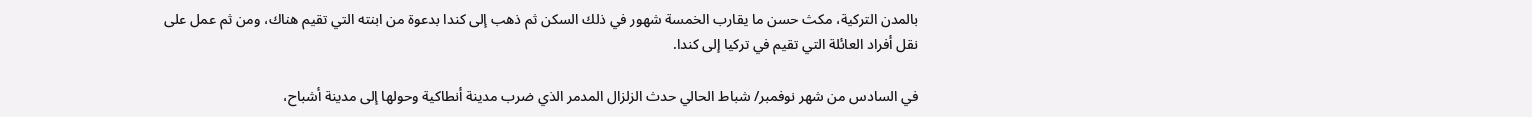بالمدن التركية، مكث حسن ما يقارب الخمسة شهور في ذلك السكن ثم ذهب إلى كندا بدعوة من ابنته التي تقيم هناك، ومن ثم عمل على نقل أفراد العائلة التي تقيم في تركيا إلى كندا.

في السادس من شهر نوفمبر/ شباط الحالي حدث الزلزال المدمر الذي ضرب مدينة أنطاكية وحولها إلى مدينة أشباح،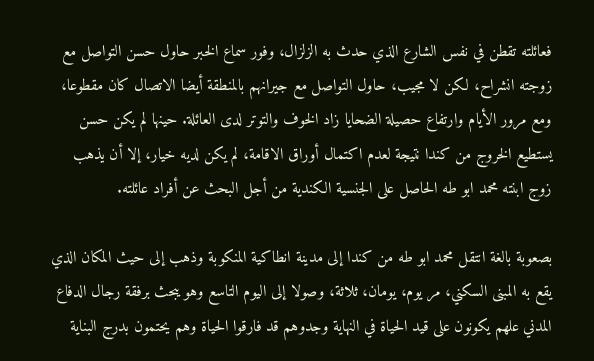فعائلته تقطن في نفس الشارع الذي حدث به الزلزال، وفور سماع الخبر حاول حسن التواصل مع زوجته انشراح، لكن لا مجيب، حاول التواصل مع جيرانهم بالمنطقة أيضا الاتصال كان مقطوعا، ومع مرور الأيام وارتفاع حصيلة الضحايا زاد الخوف والتوتر لدى العائلة. حينها لم يكن حسن يستطيع الخروج من كندا نتيجة لعدم اكتمال أوراق الاقامة، لم يكن لديه خيار، إلا أن يذهب زوج ابنته محمد ابو طه الحاصل على الجنسية الكندية من أجل البحث عن أفراد عائلته.

بصعوبة بالغة انتقل محمد ابو طه من كندا إلى مدينة انطاكية المنكوبة وذهب إلى حيث المكان الذي يقع به المبنى السكني، مر يوم، يومان، ثلاثة، وصولا إلى اليوم التاسع وهو يبحث برفقة رجال الدفاع المدني علهم يكونون على قيد الحياة في النهاية وجدوهم قد فارقوا الحياة وهم يحتمون بدرج البناية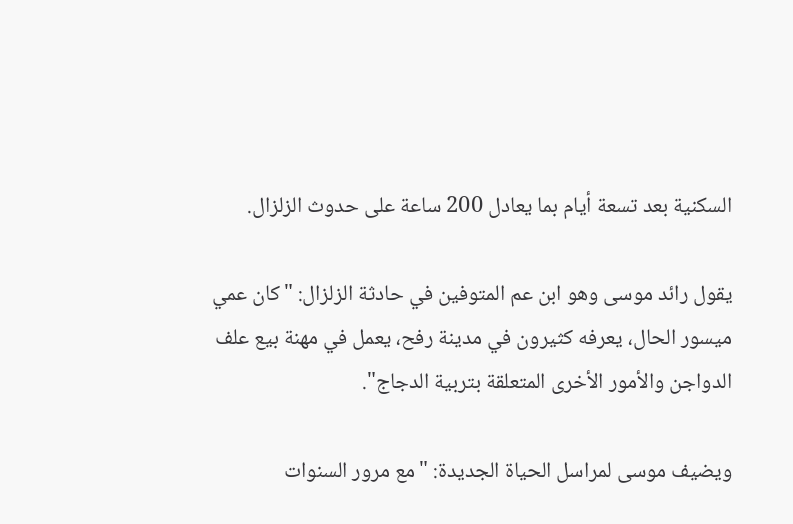السكنية بعد تسعة أيام بما يعادل 200 ساعة على حدوث الزلزال.

يقول رائد موسى وهو ابن عم المتوفين في حادثة الزلزال: "كان عمي ميسور الحال، يعرفه كثيرون في مدينة رفح، يعمل في مهنة بيع علف الدواجن والأمور الأخرى المتعلقة بتربية الدجاج".

ويضيف موسى لمراسل الحياة الجديدة: "مع مرور السنوات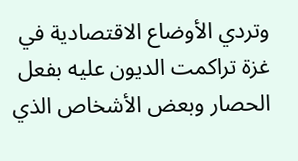وتردي الأوضاع الاقتصادية في غزة تراكمت الديون عليه بفعل الحصار وبعض الأشخاص الذي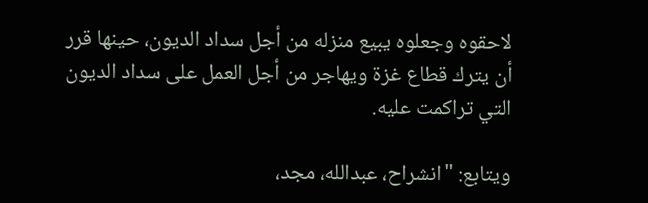لاحقوه وجعلوه يبيع منزله من أجل سداد الديون، حينها قرر أن يترك قطاع غزة ويهاجر من أجل العمل على سداد الديون التي تراكمت عليه.

ويتابع: "انشراح، عبدالله، مجد،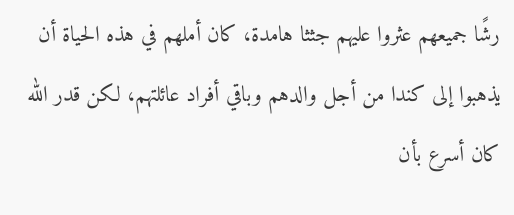رشًا جميعهم عثروا عليهم جثثا هامدة، كان أملهم في هذه الحياة أن يذهبوا إلى كندا من أجل والدهم وباقي أفراد عائلتهم، لكن قدر الله كان أسرع بأن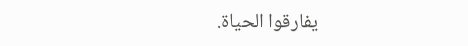يفارقوا الحياة.